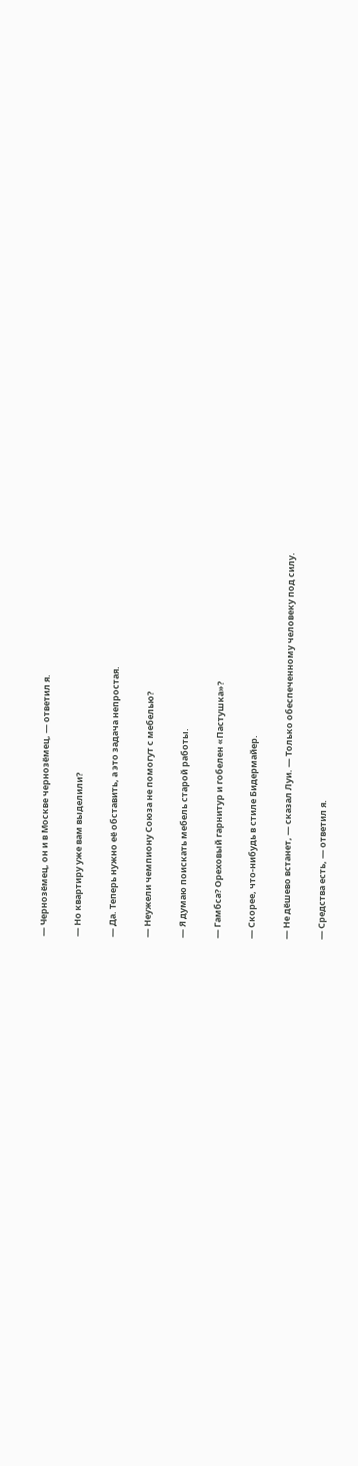— Чернозёмец, он и в Москве чернозёмец, — ответил я.

— Но квартиру уже вам выделили?

— Да. Теперь нужно её обставить, а это задача непростая.

— Неужели чемпиону Союза не помогут с мебелью?

— Я думаю поискать мебель старой работы.

— Гамбса? Ореховый гарнитур и гобелен «Пастушка»?

— Скорее, что-нибудь в стиле Бидермайер.

— Не дёшево встанет, — сказал Луи. — Только обеспеченному человеку под силу.

— Средства есть, — ответил я.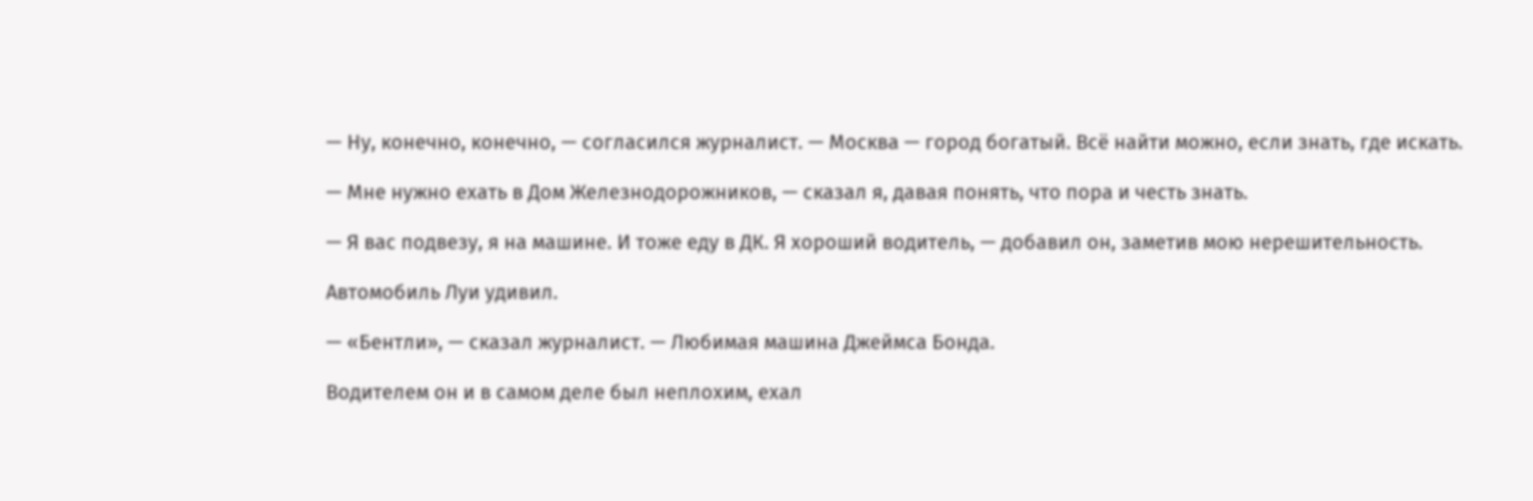— Ну, конечно, конечно, — согласился журналист. — Москва — город богатый. Всё найти можно, если знать, где искать.

— Мне нужно ехать в Дом Железнодорожников, — сказал я, давая понять, что пора и честь знать.

— Я вас подвезу, я на машине. И тоже еду в ДК. Я хороший водитель, — добавил он, заметив мою нерешительность.

Автомобиль Луи удивил.

— «Бентли», — сказал журналист. — Любимая машина Джеймса Бонда.

Водителем он и в самом деле был неплохим, ехал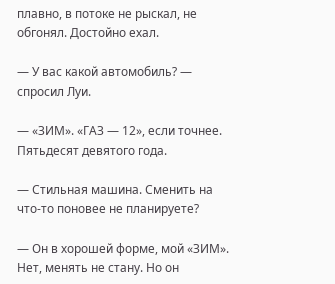плавно, в потоке не рыскал, не обгонял. Достойно ехал.

— У вас какой автомобиль? — спросил Луи.

— «ЗИМ». «ГАЗ — 12», если точнее. Пятьдесят девятого года.

— Стильная машина. Сменить на что-то поновее не планируете?

— Он в хорошей форме, мой «ЗИМ». Нет, менять не стану. Но он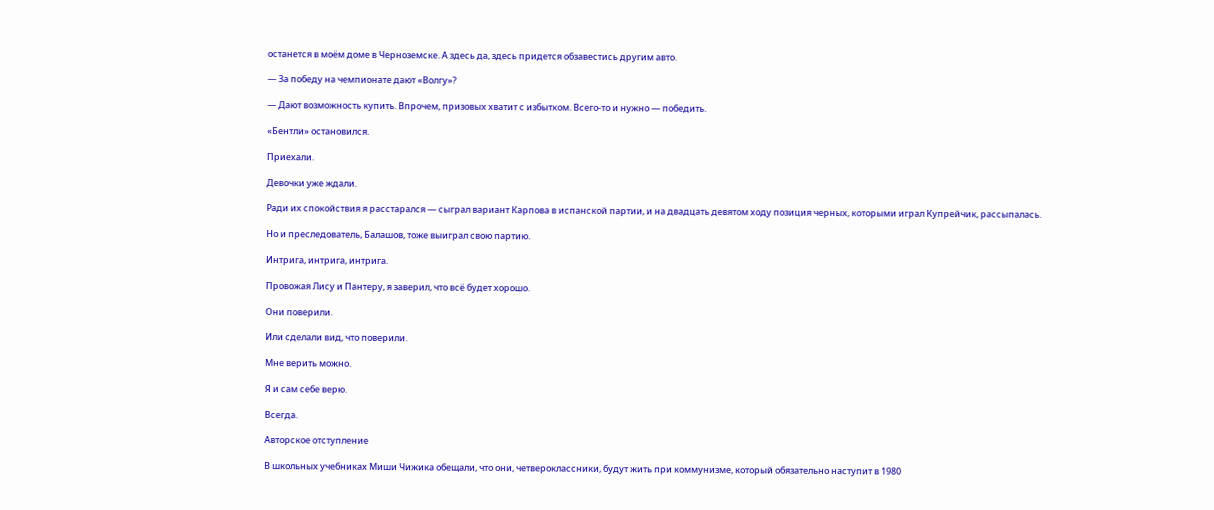останется в моём доме в Черноземске. А здесь да, здесь придется обзавестись другим авто.

— За победу на чемпионате дают «Волгу»?

— Дают возможность купить. Впрочем, призовых хватит с избытком. Всего-то и нужно — победить.

«Бентли» остановился.

Приехали.

Девочки уже ждали.

Ради их спокойствия я расстарался — сыграл вариант Карпова в испанской партии, и на двадцать девятом ходу позиция черных, которыми играл Купрейчик, рассыпалась.

Но и преследователь, Балашов, тоже выиграл свою партию.

Интрига, интрига, интрига.

Провожая Лису и Пантеру, я заверил, что всё будет хорошо.

Они поверили.

Или сделали вид, что поверили.

Мне верить можно.

Я и сам себе верю.

Всегда.

Авторское отступление

В школьных учебниках Миши Чижика обещали, что они, четвероклассники, будут жить при коммунизме, который обязательно наступит в 1980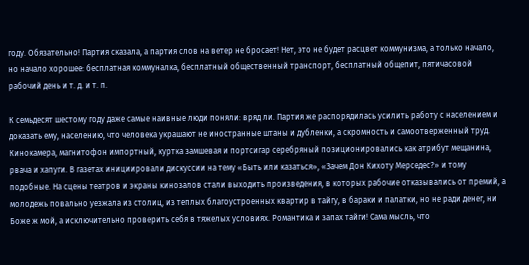году. Обязательно! Партия сказала, а партия слов на ветер не бросает! Нет, это не будет расцвет коммунизма, а только начало, но начало хорошее: бесплатная коммуналка, бесплатный общественный транспорт, бесплатный общепит, пятичасовой рабочий день и т. д. и т. п.

К семьдесят шестому году даже самые наивные люди поняли: вряд ли. Партия же распорядилась усилить работу с населением и доказать ему, населению, что человека украшают не иностранные штаны и дубленки, а скромность и самоотверженный труд. Кинокамера, магнитофон импортный, куртка замшевая и портсигар серебряный позиционировались как атрибут мещанина, рвача и хапуги. В газетах инициировали дискуссии на тему «Быть или казаться», «Зачем Дон Кихоту Мерседес?» и тому подобные. На сцены театров и экраны кинозалов стали выходить произведения, в которых рабочие отказывались от премий, а молодежь повально уезжала из столиц, из теплых благоустроенных квартир в тайгу, в бараки и палатки, но не ради денег, ни Боже ж мой, а исключительно проверить себя в тяжелых условиях. Романтика и запах тайги! Сама мысль, что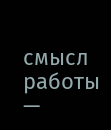смысл работы —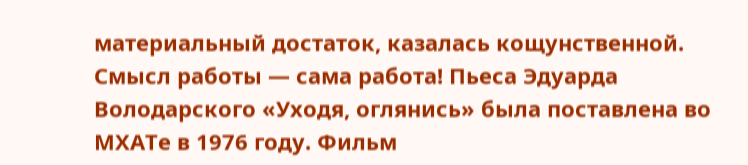материальный достаток, казалась кощунственной. Смысл работы — сама работа! Пьеса Эдуарда Володарского «Уходя, оглянись» была поставлена во МХАТе в 1976 году. Фильм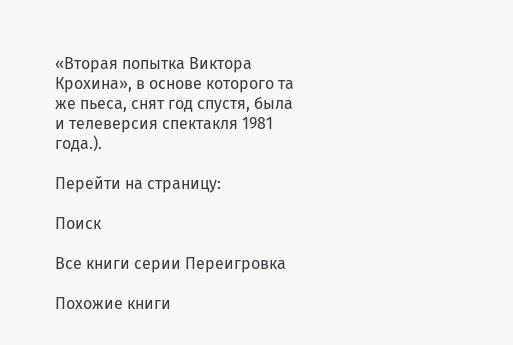«Вторая попытка Виктора Крохина», в основе которого та же пьеса, снят год спустя, была и телеверсия спектакля 1981 года.).

Перейти на страницу:

Поиск

Все книги серии Переигровка

Похожие книги